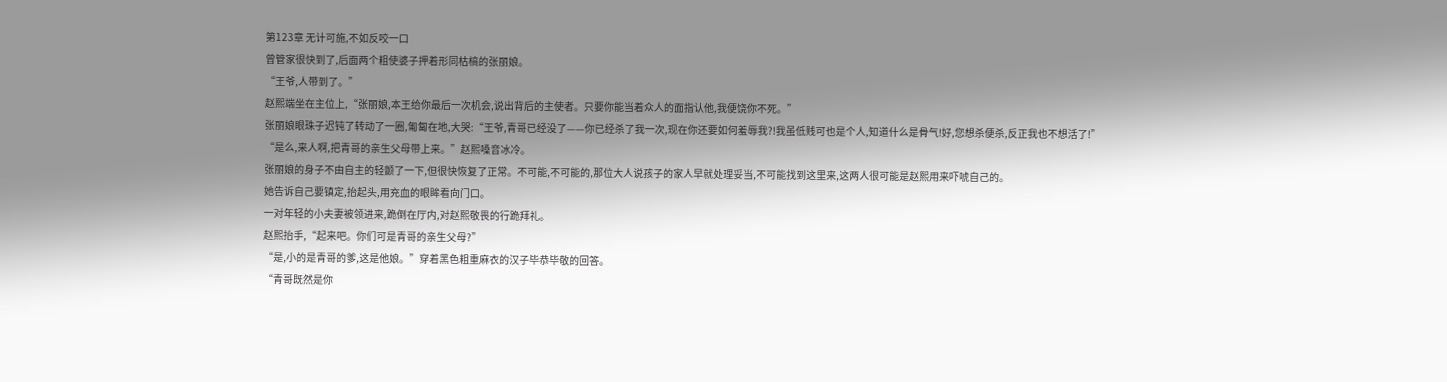第123章 无计可施,不如反咬一口
曾管家很快到了,后面两个粗使婆子押着形同枯槁的张丽娘。
“王爷,人带到了。”
赵熙端坐在主位上,“张丽娘,本王给你最后一次机会,说出背后的主使者。只要你能当着众人的面指认他,我便饶你不死。”
张丽娘眼珠子迟钝了转动了一圈,匍匐在地,大哭:“王爷,青哥已经没了——你已经杀了我一次,现在你还要如何羞辱我?!我虽低贱可也是个人,知道什么是骨气!好,您想杀便杀,反正我也不想活了!”
“是么,来人啊,把青哥的亲生父母带上来。”赵熙嗓音冰冷。
张丽娘的身子不由自主的轻颤了一下,但很快恢复了正常。不可能,不可能的,那位大人说孩子的家人早就处理妥当,不可能找到这里来,这两人很可能是赵熙用来吓唬自己的。
她告诉自己要镇定,抬起头,用充血的眼眸看向门口。
一对年轻的小夫妻被领进来,跪倒在厅内,对赵熙敬畏的行跪拜礼。
赵熙抬手,“起来吧。你们可是青哥的亲生父母?”
“是,小的是青哥的爹,这是他娘。”穿着黑色粗重麻衣的汉子毕恭毕敬的回答。
“青哥既然是你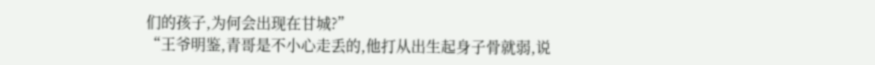们的孩子,为何会出现在甘城?”
“王爷明鉴,青哥是不小心走丢的,他打从出生起身子骨就弱,说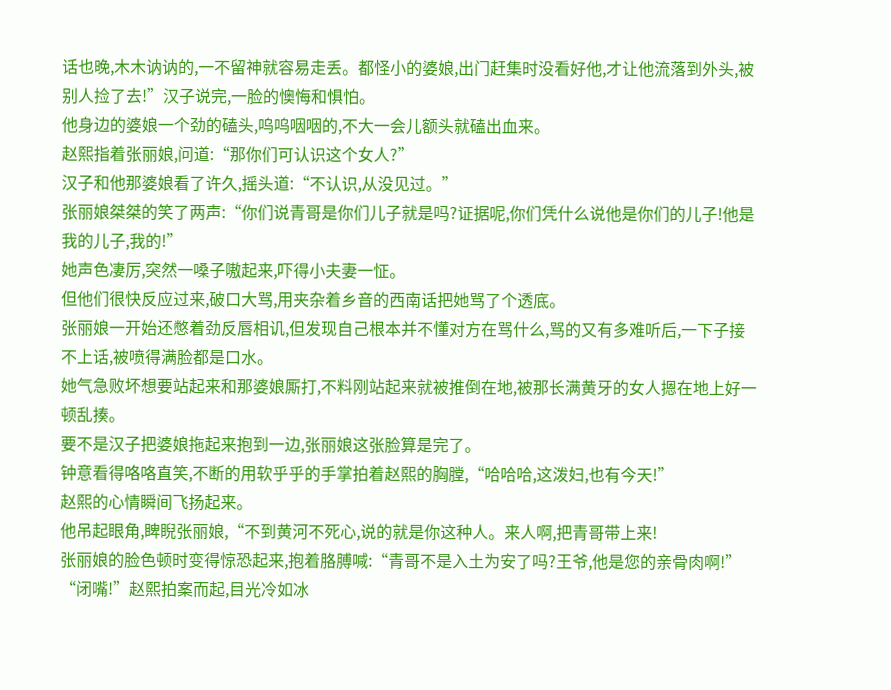话也晚,木木讷讷的,一不留神就容易走丢。都怪小的婆娘,出门赶集时没看好他,才让他流落到外头,被别人捡了去!”汉子说完,一脸的懊悔和惧怕。
他身边的婆娘一个劲的磕头,呜呜咽咽的,不大一会儿额头就磕出血来。
赵熙指着张丽娘,问道:“那你们可认识这个女人?”
汉子和他那婆娘看了许久,摇头道:“不认识,从没见过。”
张丽娘桀桀的笑了两声:“你们说青哥是你们儿子就是吗?证据呢,你们凭什么说他是你们的儿子!他是我的儿子,我的!”
她声色凄厉,突然一嗓子嗷起来,吓得小夫妻一怔。
但他们很快反应过来,破口大骂,用夹杂着乡音的西南话把她骂了个透底。
张丽娘一开始还憋着劲反唇相讥,但发现自己根本并不懂对方在骂什么,骂的又有多难听后,一下子接不上话,被喷得满脸都是口水。
她气急败坏想要站起来和那婆娘厮打,不料刚站起来就被推倒在地,被那长满黄牙的女人摁在地上好一顿乱揍。
要不是汉子把婆娘拖起来抱到一边,张丽娘这张脸算是完了。
钟意看得咯咯直笑,不断的用软乎乎的手掌拍着赵熙的胸膛,“哈哈哈,这泼妇,也有今天!”
赵熙的心情瞬间飞扬起来。
他吊起眼角,睥睨张丽娘,“不到黄河不死心,说的就是你这种人。来人啊,把青哥带上来!
张丽娘的脸色顿时变得惊恐起来,抱着胳膊喊:“青哥不是入土为安了吗?王爷,他是您的亲骨肉啊!”
“闭嘴!”赵熙拍案而起,目光冷如冰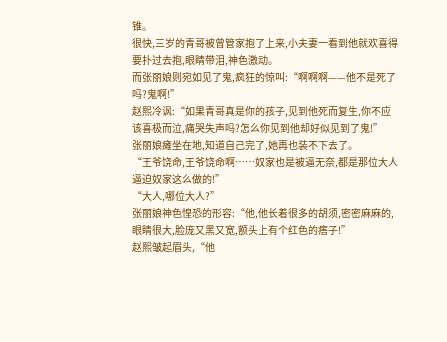锥。
很快,三岁的青哥被曾管家抱了上来,小夫妻一看到他就欢喜得要扑过去抱,眼睛带泪,神色激动。
而张丽娘则宛如见了鬼,疯狂的惊叫:“啊啊啊——他不是死了吗?鬼啊!”
赵熙冷讽:“如果青哥真是你的孩子,见到他死而复生,你不应该喜极而泣,痛哭失声吗?怎么你见到他却好似见到了鬼!”
张丽娘瘫坐在地,知道自己完了,她再也装不下去了。
“王爷饶命,王爷饶命啊……奴家也是被逼无奈,都是那位大人逼迫奴家这么做的!”
“大人,哪位大人?”
张丽娘神色惶恐的形容:“他,他长着很多的胡须,密密麻麻的,眼睛很大,脸庞又黑又宽,额头上有个红色的痦子!”
赵熙皱起眉头,“他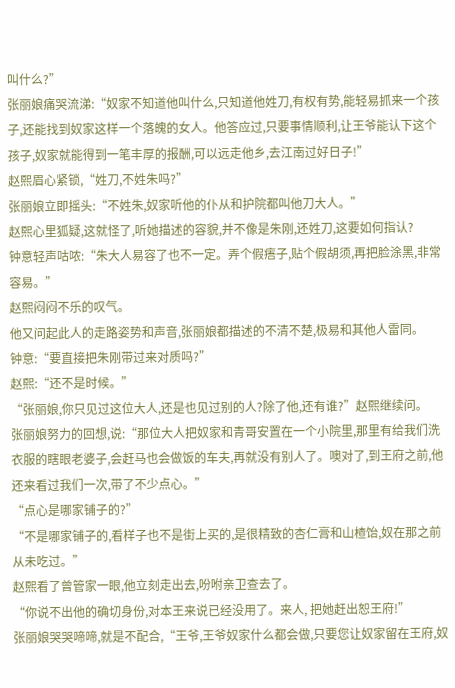叫什么?”
张丽娘痛哭流涕:“奴家不知道他叫什么,只知道他姓刀,有权有势,能轻易抓来一个孩子,还能找到奴家这样一个落魄的女人。他答应过,只要事情顺利,让王爷能认下这个孩子,奴家就能得到一笔丰厚的报酬,可以远走他乡,去江南过好日子!”
赵熙眉心紧锁,“姓刀,不姓朱吗?”
张丽娘立即摇头:“不姓朱,奴家听他的仆从和护院都叫他刀大人。”
赵熙心里狐疑,这就怪了,听她描述的容貌,并不像是朱刚,还姓刀,这要如何指认?
钟意轻声咕哝:“朱大人易容了也不一定。弄个假痦子,贴个假胡须,再把脸涂黑,非常容易。”
赵熙闷闷不乐的叹气。
他又问起此人的走路姿势和声音,张丽娘都描述的不清不楚,极易和其他人雷同。
钟意:“要直接把朱刚带过来对质吗?”
赵熙:“还不是时候。”
“张丽娘,你只见过这位大人,还是也见过别的人?除了他,还有谁?”赵熙继续问。
张丽娘努力的回想,说:“那位大人把奴家和青哥安置在一个小院里,那里有给我们洗衣服的瞎眼老婆子,会赶马也会做饭的车夫,再就没有别人了。噢对了,到王府之前,他还来看过我们一次,带了不少点心。”
“点心是哪家铺子的?”
“不是哪家铺子的,看样子也不是街上买的,是很精致的杏仁膏和山楂饴,奴在那之前从未吃过。”
赵熙看了曾管家一眼,他立刻走出去,吩咐亲卫查去了。
“你说不出他的确切身份,对本王来说已经没用了。来人, 把她赶出恕王府!”
张丽娘哭哭啼啼,就是不配合,“王爷,王爷奴家什么都会做,只要您让奴家留在王府,奴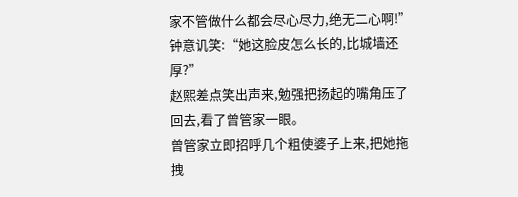家不管做什么都会尽心尽力,绝无二心啊!”
钟意讥笑:“她这脸皮怎么长的,比城墙还厚?”
赵熙差点笑出声来,勉强把扬起的嘴角压了回去,看了曾管家一眼。
曾管家立即招呼几个粗使婆子上来,把她拖拽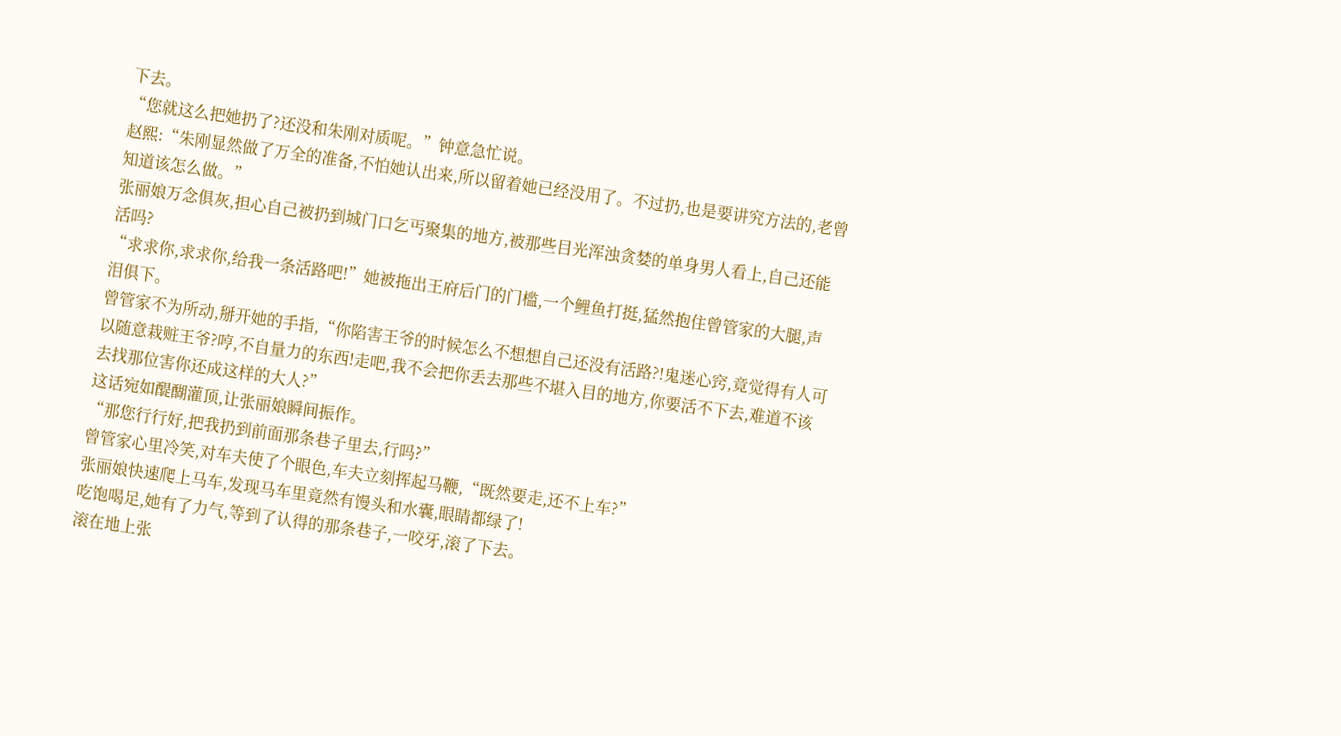下去。
“您就这么把她扔了?还没和朱刚对质呢。”钟意急忙说。
赵熙:“朱刚显然做了万全的准备,不怕她认出来,所以留着她已经没用了。不过扔,也是要讲究方法的,老曾知道该怎么做。”
张丽娘万念俱灰,担心自己被扔到城门口乞丐聚集的地方,被那些目光浑浊贪婪的单身男人看上,自己还能活吗?
“求求你,求求你,给我一条活路吧!”她被拖出王府后门的门槛,一个鲤鱼打挺,猛然抱住曾管家的大腿,声泪俱下。
曾管家不为所动,掰开她的手指,“你陷害王爷的时候怎么不想想自己还没有活路?!鬼迷心窍,竟觉得有人可以随意栽赃王爷?哼,不自量力的东西!走吧,我不会把你丢去那些不堪入目的地方,你要活不下去,难道不该去找那位害你还成这样的大人?”
这话宛如醍醐灌顶,让张丽娘瞬间振作。
“那您行行好,把我扔到前面那条巷子里去,行吗?”
曾管家心里冷笑,对车夫使了个眼色,车夫立刻挥起马鞭,“既然要走,还不上车?”
张丽娘快速爬上马车,发现马车里竟然有馒头和水囊,眼睛都绿了!
吃饱喝足,她有了力气,等到了认得的那条巷子,一咬牙,滚了下去。
滚在地上张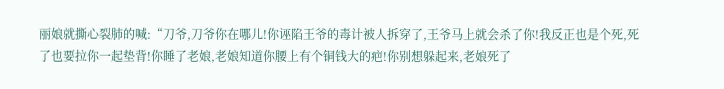丽娘就撕心裂肺的喊:“刀爷,刀爷你在哪儿!你诬陷王爷的毒计被人拆穿了,王爷马上就会杀了你!我反正也是个死,死了也要拉你一起垫背!你睡了老娘,老娘知道你腰上有个铜钱大的疤!你别想躲起来,老娘死了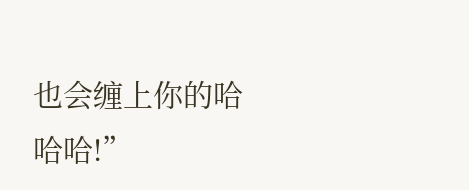也会缠上你的哈哈哈!”